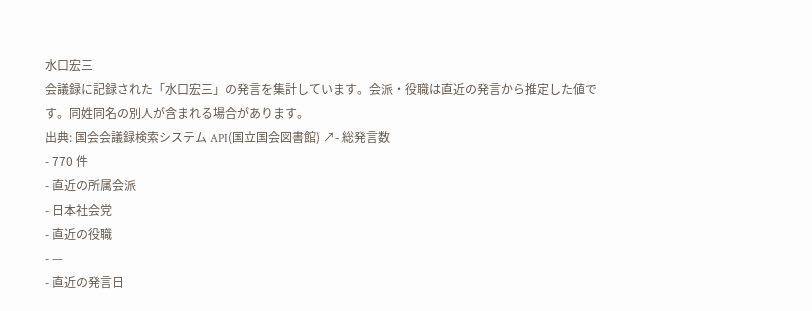水口宏三
会議録に記録された「水口宏三」の発言を集計しています。会派・役職は直近の発言から推定した値です。同姓同名の別人が含まれる場合があります。
出典: 国会会議録検索システム API(国立国会図書館) ↗- 総発言数
- 770 件
- 直近の所属会派
- 日本社会党
- 直近の役職
- —
- 直近の発言日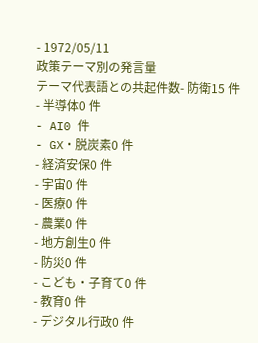- 1972/05/11
政策テーマ別の発言量
テーマ代表語との共起件数- 防衛15 件
- 半導体0 件
- AI0 件
- GX・脱炭素0 件
- 経済安保0 件
- 宇宙0 件
- 医療0 件
- 農業0 件
- 地方創生0 件
- 防災0 件
- こども・子育て0 件
- 教育0 件
- デジタル行政0 件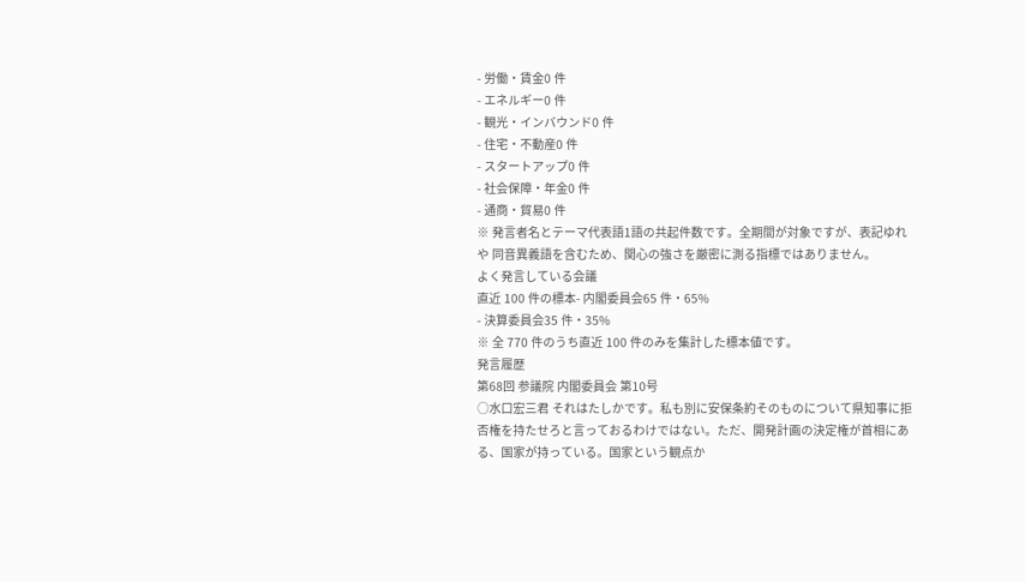- 労働・賃金0 件
- エネルギー0 件
- 観光・インバウンド0 件
- 住宅・不動産0 件
- スタートアップ0 件
- 社会保障・年金0 件
- 通商・貿易0 件
※ 発言者名とテーマ代表語1語の共起件数です。全期間が対象ですが、表記ゆれや 同音異義語を含むため、関心の強さを厳密に測る指標ではありません。
よく発言している会議
直近 100 件の標本- 内閣委員会65 件・65%
- 決算委員会35 件・35%
※ 全 770 件のうち直近 100 件のみを集計した標本値です。
発言履歴
第68回 参議院 内閣委員会 第10号
○水口宏三君 それはたしかです。私も別に安保条約そのものについて県知事に拒否権を持たせろと言っておるわけではない。ただ、開発計画の決定権が首相にある、国家が持っている。国家という観点か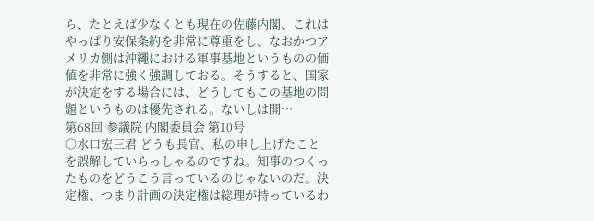ら、たとえば少なくとも現在の佐藤内閣、これはやっぱり安保条約を非常に尊重をし、なおかつアメリカ側は沖繩における軍事基地というものの価値を非常に強く強調しておる。そうすると、国家が決定をする場合には、どうしてもこの基地の問題というものは優先される。ないしは開…
第68回 参議院 内閣委員会 第10号
○水口宏三君 どうも長官、私の申し上げたことを誤解していらっしゃるのですね。知事のつくったものをどうこう言っているのじゃないのだ。決定権、つまり計画の決定権は総理が持っているわ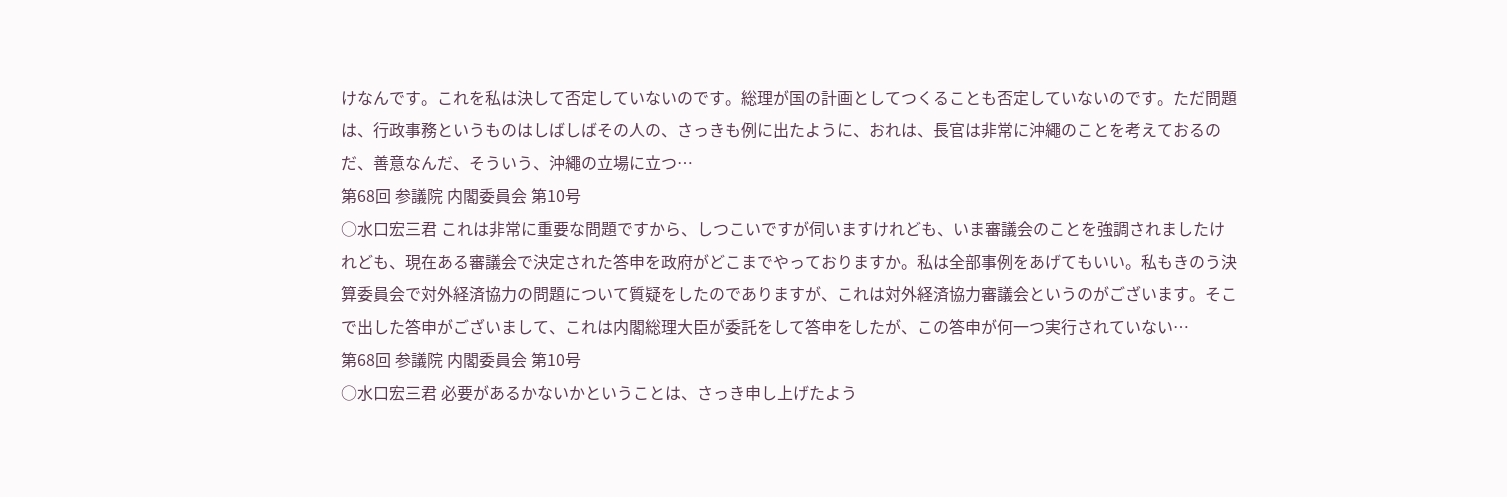けなんです。これを私は決して否定していないのです。総理が国の計画としてつくることも否定していないのです。ただ問題は、行政事務というものはしばしばその人の、さっきも例に出たように、おれは、長官は非常に沖繩のことを考えておるのだ、善意なんだ、そういう、沖繩の立場に立つ…
第68回 参議院 内閣委員会 第10号
○水口宏三君 これは非常に重要な問題ですから、しつこいですが伺いますけれども、いま審議会のことを強調されましたけれども、現在ある審議会で決定された答申を政府がどこまでやっておりますか。私は全部事例をあげてもいい。私もきのう決算委員会で対外経済協力の問題について質疑をしたのでありますが、これは対外経済協力審議会というのがございます。そこで出した答申がございまして、これは内閣総理大臣が委託をして答申をしたが、この答申が何一つ実行されていない…
第68回 参議院 内閣委員会 第10号
○水口宏三君 必要があるかないかということは、さっき申し上げたよう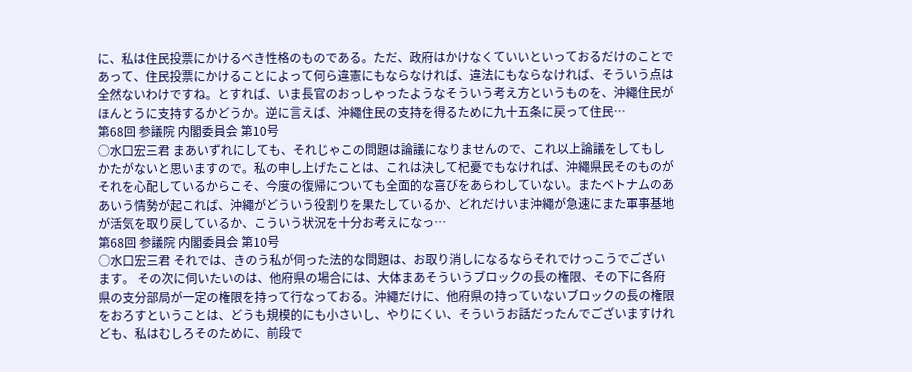に、私は住民投票にかけるべき性格のものである。ただ、政府はかけなくていいといっておるだけのことであって、住民投票にかけることによって何ら違憲にもならなければ、違法にもならなければ、そういう点は全然ないわけですね。とすれば、いま長官のおっしゃったようなそういう考え方というものを、沖繩住民がほんとうに支持するかどうか。逆に言えば、沖繩住民の支持を得るために九十五条に戻って住民…
第68回 参議院 内閣委員会 第10号
○水口宏三君 まあいずれにしても、それじゃこの問題は論議になりませんので、これ以上論議をしてもしかたがないと思いますので。私の申し上げたことは、これは決して杞憂でもなければ、沖繩県民そのものがそれを心配しているからこそ、今度の復帰についても全面的な喜びをあらわしていない。またベトナムのああいう情勢が起これば、沖繩がどういう役割りを果たしているか、どれだけいま沖繩が急速にまた軍事基地が活気を取り戻しているか、こういう状況を十分お考えになっ…
第68回 参議院 内閣委員会 第10号
○水口宏三君 それでは、きのう私が伺った法的な問題は、お取り消しになるならそれでけっこうでございます。 その次に伺いたいのは、他府県の場合には、大体まあそういうブロックの長の権限、その下に各府県の支分部局が一定の権限を持って行なっておる。沖繩だけに、他府県の持っていないブロックの長の権限をおろすということは、どうも規模的にも小さいし、やりにくい、そういうお話だったんでございますけれども、私はむしろそのために、前段で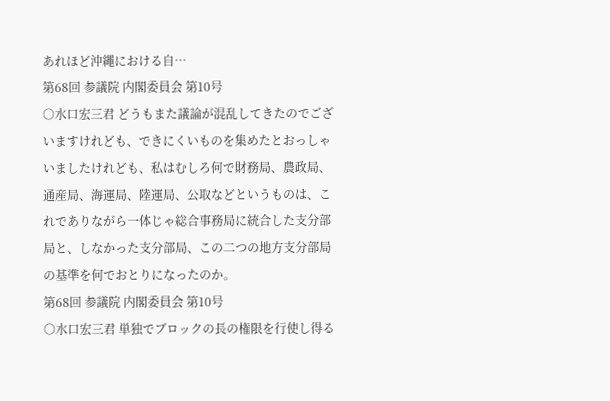あれほど沖繩における自…
第68回 参議院 内閣委員会 第10号
○水口宏三君 どうもまた議論が混乱してきたのでございますけれども、できにくいものを集めたとおっしゃいましたけれども、私はむしろ何で財務局、農政局、通産局、海運局、陸運局、公取などというものは、これでありながら一体じゃ総合事務局に統合した支分部局と、しなかった支分部局、この二つの地方支分部局の基準を何でおとりになったのか。
第68回 参議院 内閣委員会 第10号
○水口宏三君 単独でブロックの長の権限を行使し得る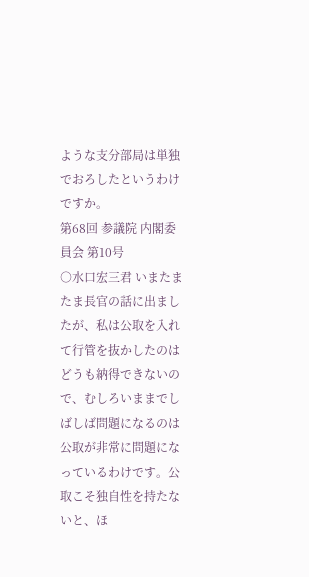ような支分部局は単独でおろしたというわけですか。
第68回 参議院 内閣委員会 第10号
○水口宏三君 いまたまたま長官の話に出ましたが、私は公取を入れて行管を抜かしたのはどうも納得できないので、むしろいままでしばしば問題になるのは公取が非常に問題になっているわけです。公取こそ独自性を持たないと、ほ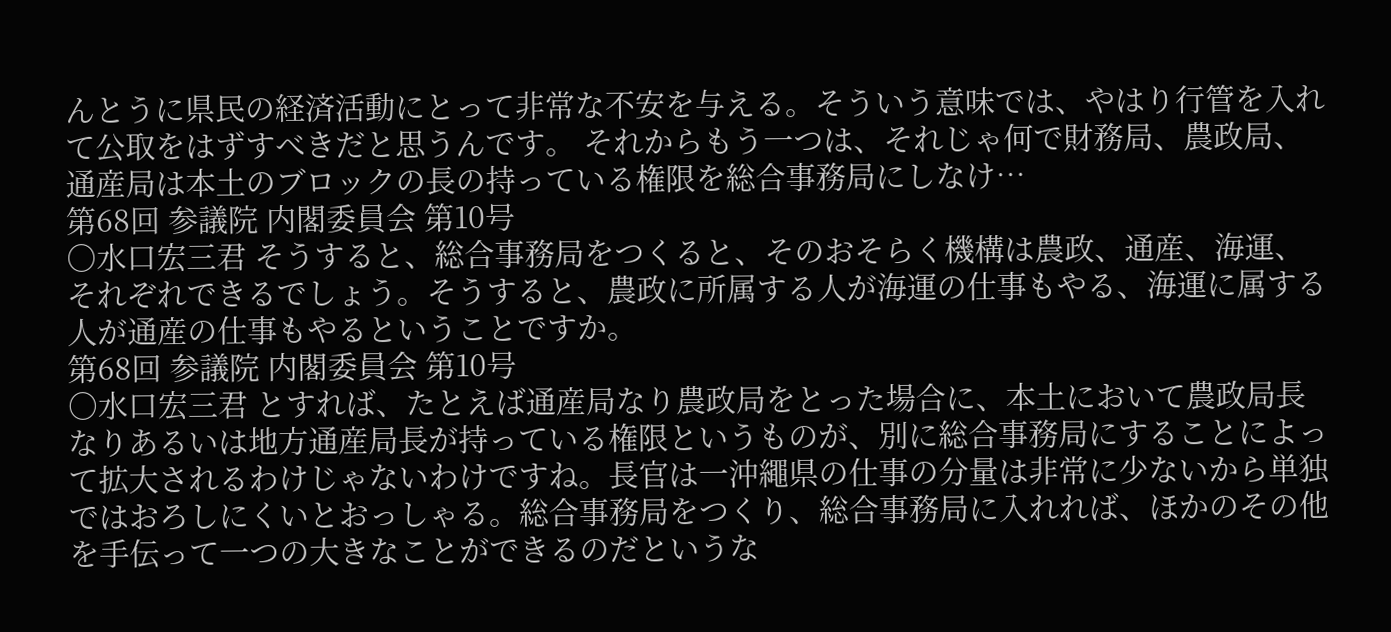んとうに県民の経済活動にとって非常な不安を与える。そういう意味では、やはり行管を入れて公取をはずすべきだと思うんです。 それからもう一つは、それじゃ何で財務局、農政局、通産局は本土のブロックの長の持っている権限を総合事務局にしなけ…
第68回 参議院 内閣委員会 第10号
○水口宏三君 そうすると、総合事務局をつくると、そのおそらく機構は農政、通産、海運、それぞれできるでしょう。そうすると、農政に所属する人が海運の仕事もやる、海運に属する人が通産の仕事もやるということですか。
第68回 参議院 内閣委員会 第10号
○水口宏三君 とすれば、たとえば通産局なり農政局をとった場合に、本土において農政局長なりあるいは地方通産局長が持っている権限というものが、別に総合事務局にすることによって拡大されるわけじゃないわけですね。長官は一沖繩県の仕事の分量は非常に少ないから単独ではおろしにくいとおっしゃる。総合事務局をつくり、総合事務局に入れれば、ほかのその他を手伝って一つの大きなことができるのだというな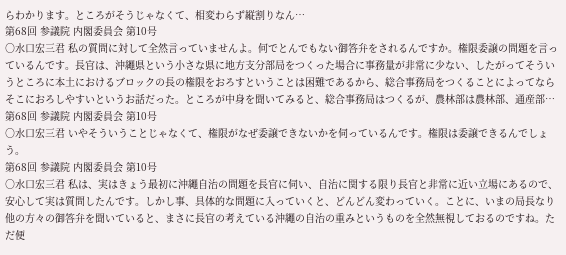らわかります。ところがそうじゃなくて、相変わらず縦割りなん…
第68回 参議院 内閣委員会 第10号
○水口宏三君 私の質問に対して全然言っていませんよ。何でとんでもない御答弁をされるんですか。権限委譲の問題を言っているんです。長官は、沖繩県という小さな県に地方支分部局をつくった場合に事務量が非常に少ない、したがってそういうところに本土におけるブロックの長の権限をおろすということは困難であるから、総合事務局をつくることによってならそこにおろしやすいというお話だった。ところが中身を聞いてみると、総合事務局はつくるが、農林部は農林部、通産部…
第68回 参議院 内閣委員会 第10号
○水口宏三君 いやそういうことじゃなくて、権限がなぜ委譲できないかを伺っているんです。権限は委譲できるんでしょう。
第68回 参議院 内閣委員会 第10号
○水口宏三君 私は、実はきょう最初に沖繩自治の問題を長官に伺い、自治に関する限り長官と非常に近い立場にあるので、安心して実は質問したんです。しかし事、具体的な問題に入っていくと、どんどん変わっていく。ことに、いまの局長なり他の方々の御答弁を聞いていると、まさに長官の考えている沖繩の自治の重みというものを全然無視しておるのですね。ただ便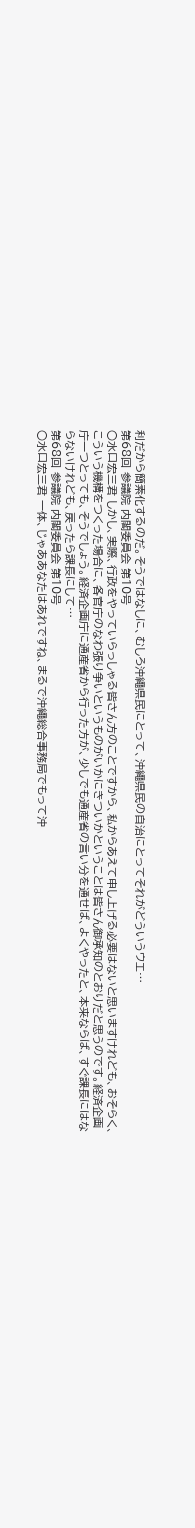利だから簡素化するのだ。そうではなしに、むしろ沖繩県民にとって、沖繩県民の自治にとってそれがどういうウエ…
第68回 参議院 内閣委員会 第10号
○水口宏三君 しかし、実際、行政をやっていらっしゃる皆さん方のことですから、私からあえて申し上げる必要はないと思いますけれども、おそらく、こういう機構をつくった場合に、各官庁のなわ張り争いというものがいかにきついかということは皆さん御承知のとおりだと思うのです。経済企画庁一つとっても、そうでしょう。経済企画庁に通産省から行った方が、少しでも通産省の言い分を通せば、よくやったと、本来ならば、すぐ課長にはならないけれども、戻ったら課長にして…
第68回 参議院 内閣委員会 第10号
○水口宏三君 一体、じゃああなたはあれですね、まるで沖繩総合事務局でもって沖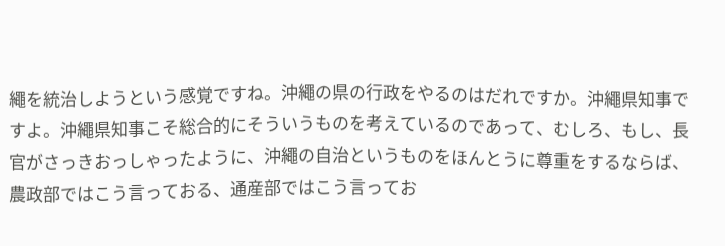繩を統治しようという感覚ですね。沖繩の県の行政をやるのはだれですか。沖繩県知事ですよ。沖繩県知事こそ総合的にそういうものを考えているのであって、むしろ、もし、長官がさっきおっしゃったように、沖繩の自治というものをほんとうに尊重をするならば、農政部ではこう言っておる、通産部ではこう言ってお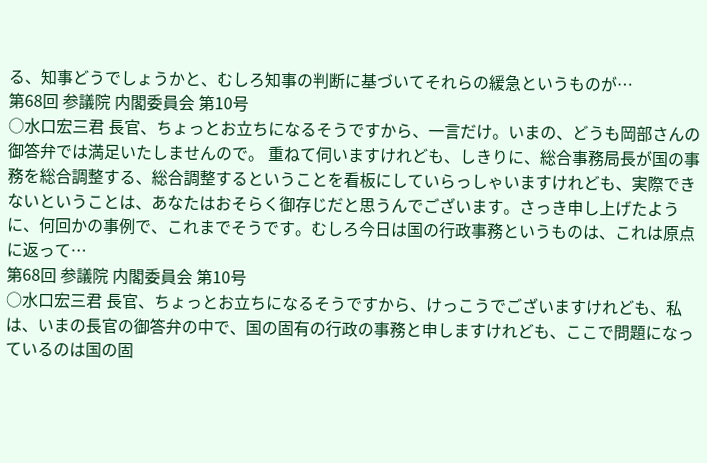る、知事どうでしょうかと、むしろ知事の判断に基づいてそれらの緩急というものが…
第68回 参議院 内閣委員会 第10号
○水口宏三君 長官、ちょっとお立ちになるそうですから、一言だけ。いまの、どうも岡部さんの御答弁では満足いたしませんので。 重ねて伺いますけれども、しきりに、総合事務局長が国の事務を総合調整する、総合調整するということを看板にしていらっしゃいますけれども、実際できないということは、あなたはおそらく御存じだと思うんでございます。さっき申し上げたように、何回かの事例で、これまでそうです。むしろ今日は国の行政事務というものは、これは原点に返って…
第68回 参議院 内閣委員会 第10号
○水口宏三君 長官、ちょっとお立ちになるそうですから、けっこうでございますけれども、私は、いまの長官の御答弁の中で、国の固有の行政の事務と申しますけれども、ここで問題になっているのは国の固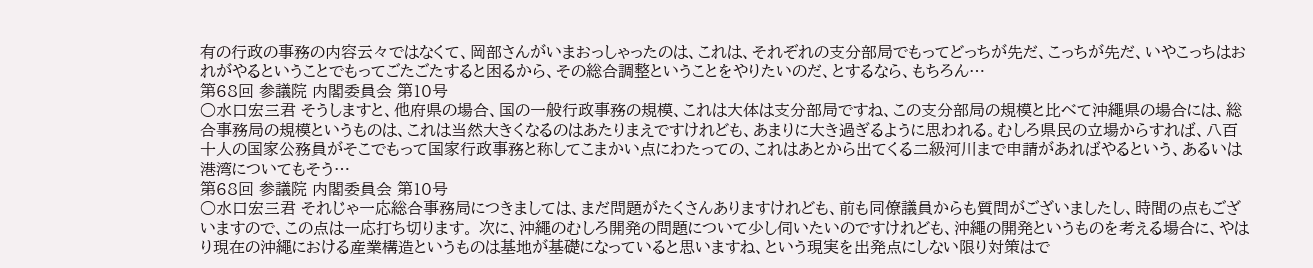有の行政の事務の内容云々ではなくて、岡部さんがいまおっしゃったのは、これは、それぞれの支分部局でもってどっちが先だ、こっちが先だ、いやこっちはおれがやるということでもってごたごたすると困るから、その総合調整ということをやりたいのだ、とするなら、もちろん…
第68回 参議院 内閣委員会 第10号
○水口宏三君 そうしますと、他府県の場合、国の一般行政事務の規模、これは大体は支分部局ですね、この支分部局の規模と比べて沖繩県の場合には、総合事務局の規模というものは、これは当然大きくなるのはあたりまえですけれども、あまりに大き過ぎるように思われる。むしろ県民の立場からすれば、八百十人の国家公務員がそこでもって国家行政事務と称してこまかい点にわたっての、これはあとから出てくる二級河川まで申請があればやるという、あるいは港湾についてもそう…
第68回 参議院 内閣委員会 第10号
○水口宏三君 それじゃ一応総合事務局につきましては、まだ問題がたくさんありますけれども、前も同僚議員からも質問がございましたし、時間の点もございますので、この点は一応打ち切ります。 次に、沖繩のむしろ開発の問題について少し伺いたいのですけれども、沖繩の開発というものを考える場合に、やはり現在の沖繩における産業構造というものは基地が基礎になっていると思いますね、という現実を出発点にしない限り対策はで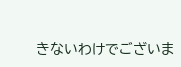きないわけでございま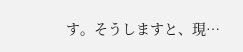す。そうしますと、現…